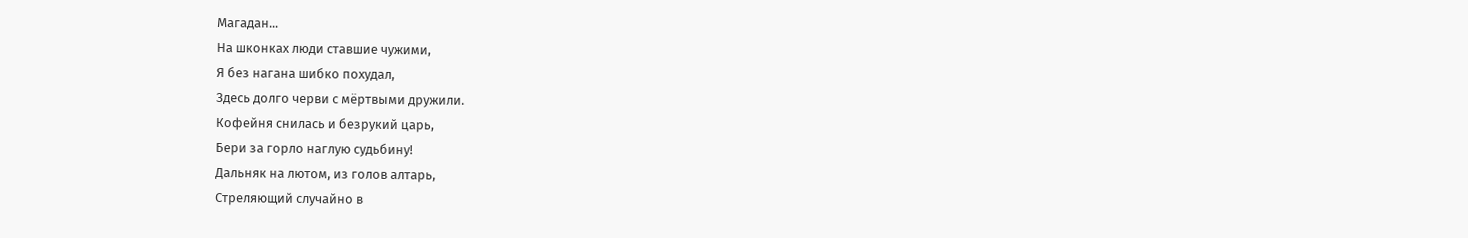Магадан...
На шконках люди ставшие чужими,
Я без нагана шибко похудал,
Здесь долго черви с мёртвыми дружили.
Кофейня снилась и безрукий царь,
Бери за горло наглую судьбину!
Дальняк на лютом, из голов алтарь,
Стреляющий случайно в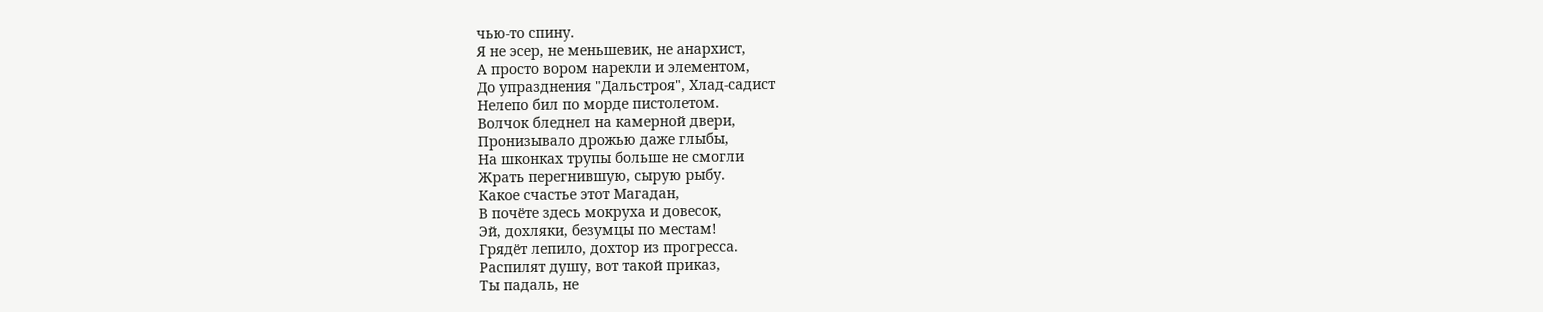чью-то спину.
Я не эсер, не меньшевик, не анархист,
А просто вором нарекли и элементом,
До упразднения "Дальстроя", Хлад-садист
Нелепо бил по морде пистолетом.
Волчок бледнел на камерной двери,
Пронизывало дрожью даже глыбы,
На шконках трупы больше не смогли
Жрать перегнившую, сырую рыбу.
Какое счастье этот Магадан,
В почёте здесь мокруха и довесок,
Эй, дохляки, безумцы по местам!
Грядёт лепило, дохтор из прогресса.
Распилят душу, вот такой приказ,
Ты падаль, не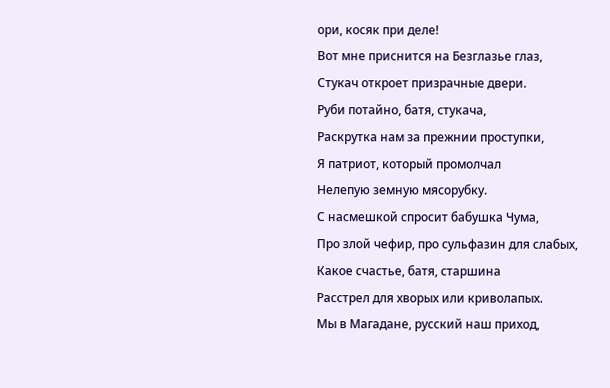ори, косяк при деле!
Вот мне приснится на Безглазье глаз,
Стукач откроет призрачные двери.
Руби потайно, батя, стукача,
Раскрутка нам за прежнии проступки,
Я патриот, который промолчал
Нелепую земную мясорубку.
С насмешкой спросит бабушка Чума,
Про злой чефир, про сульфазин для слабых,
Какое счастье, батя, старшина
Расстрел для хворых или криволапых.
Мы в Магадане, русский наш приход,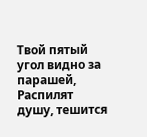Твой пятый угол видно за парашей,
Распилят душу, тешится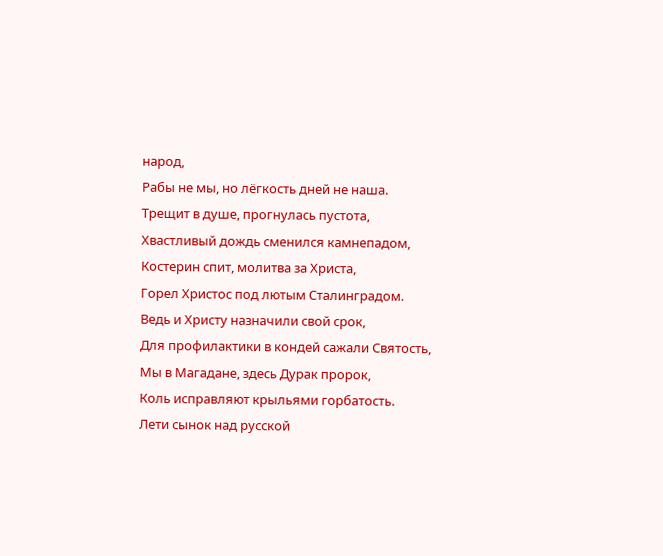народ,
Рабы не мы, но лёгкость дней не наша.
Трещит в душе, прогнулась пустота,
Хвастливый дождь сменился камнепадом,
Костерин спит, молитва за Христа,
Горел Христос под лютым Сталинградом.
Ведь и Христу назначили свой срок,
Для профилактики в кондей сажали Святость,
Мы в Магадане, здесь Дурак пророк,
Коль исправляют крыльями горбатость.
Лети сынок над русской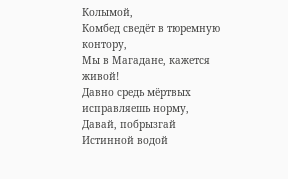Колымой,
Комбед сведёт в тюремную контору,
Мы в Магадане, кажется живой!
Давно средь мёртвых исправляешь норму,
Давай, побрызгай Истинной водой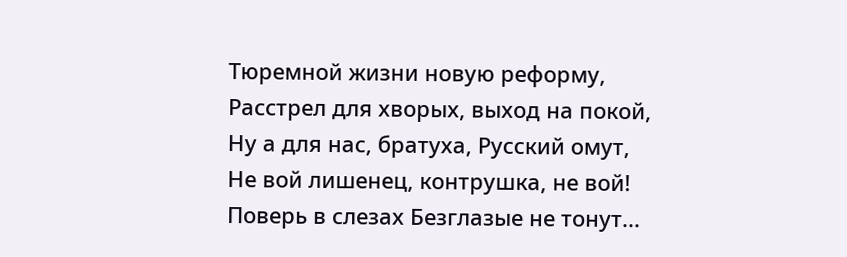Тюремной жизни новую реформу,
Расстрел для хворых, выход на покой,
Ну а для нас, братуха, Русский омут,
Не вой лишенец, контрушка, не вой!
Поверь в слезах Безглазые не тонут...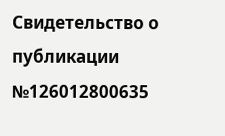Свидетельство о публикации №126012800635